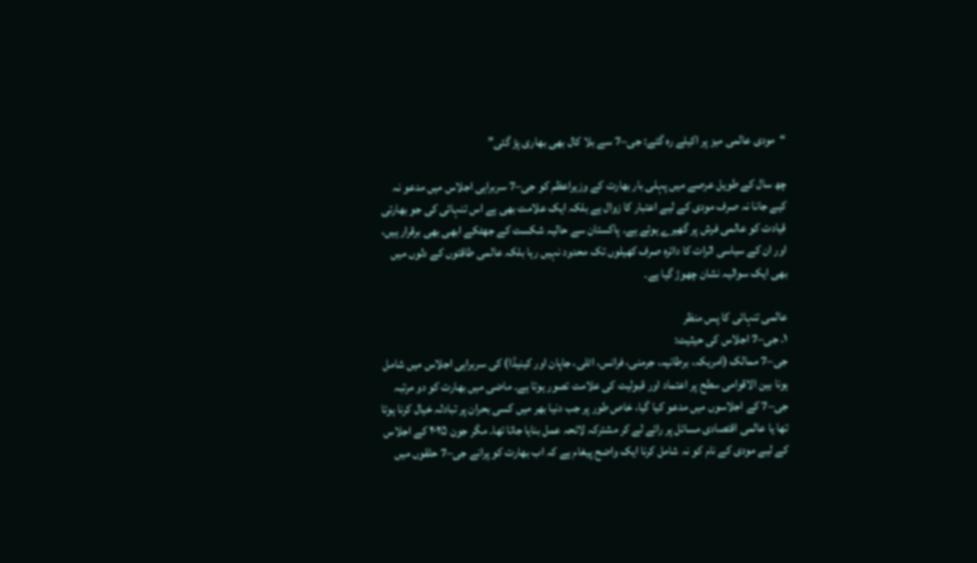“مودی عالمی میز پر اکیلے رہ گئے: جی–7 سے بلا کال بھی بھاری پڑ گئی”

چھ سال کے طویل عرصے میں پہلی بار بھارت کے وزیراعظم کو جی–7 سربراہی اجلاس میں مدعو نہ کیے جانا نہ صرف مودی کے لیے اعتبار کا زوال ہے بلکہ ایک علامت بھی ہے اس تنہائی کی جو بھارتی قیادت کو عالمی فرش پر گھیرے ہوئے ہے۔ پاکستان سے حالیہ شکست کے جھٹکے ابھی بھی برقرار ہیں، اور ان کے سیاسی اثرات کا دائرہ صرف کھیلوں تک محدود نہیں رہا بلکہ عالمی طاقتوں کے دلوں میں بھی ایک سوالیہ نشان چھوڑ گیا ہے۔

عالمی تنہائی کا پس منظر
۱. جی–7 اجلاس کی حیثیت:
جی–7 ممالک (امریکہ، برطانیہ، جرمنی، فرانس، اٹلی، جاپان اور کینیڈا) کی سربراہی اجلاس میں شامل ہونا بین الاقوامی سطح پر اعتماد اور قبولیت کی علامت تصور ہوتا ہے۔ ماضی میں بھارت کو دو مرتبہ جی–7 کے اجلاسوں میں مدعو کیا گیا، خاص طور پر جب دنیا بھر میں کسی بحران پر تبادلہ خیال کرنا ہوتا تھا یا عالمی اقتصادی مسائل پر رائے لے کر مشترکہ لائحہ عمل بنایا جاتا تھا۔ مگر جون ۲۰۲۵ کے اجلاس کے لیے مودی کے نام کو نہ شامل کرنا ایک واضح پیغام ہے کہ اب بھارت کو پرانے جی–7 حلقوں میں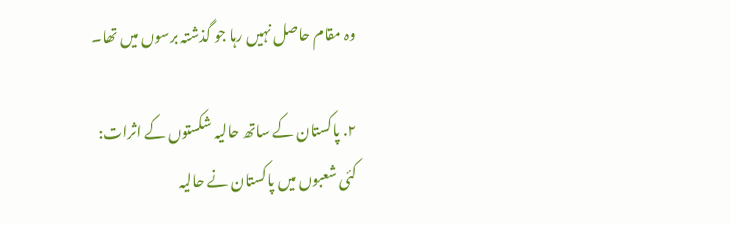وہ مقام حاصل نہیں رہا جو گذشتہ برسوں میں تھا۔

۲. پاکستان کے ساتھ حالیہ شکستوں کے اثرات:
کئی شعبوں میں پاکستان نے حالیہ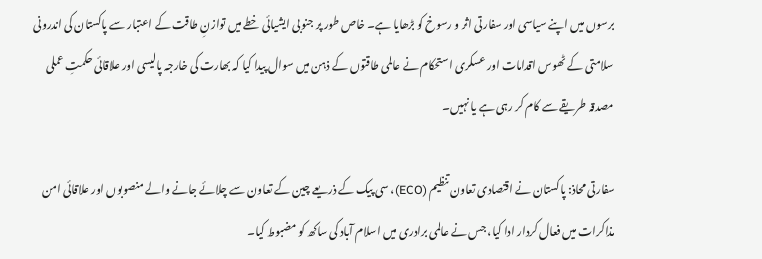برسوں میں اپنے سیاسی اور سفارتی اثر و رسوخ کو بڑھایا ہے۔ خاص طور پر جنوبی ایشیائی خطے میں توازنِ طاقت کے اعتبار سے پاکستان کی اندرونی سلامتی کے ٹھوس اقدامات اور عسکری استحکام نے عالمی طاقتوں کے ذہن میں سوال پیدا کیا کہ بھارت کی خارجہ پالیسی اور علاقائی حکمتِ عملی مصدقہ طریقے سے کام کر رہی ہے یا نہیں۔

سفارتی محاذ: پاکستان نے اقتصادی تعاون تنظیم (ECO)، سی پیک کے ذریعے چین کے تعاون سے چلائے جانے والے منصوبوں اور علاقائی امن مذاکرات میں فعال کردار ادا کیا، جس نے عالمی برادری میں اسلام آباد کی ساکھ کو مضبوط کیا۔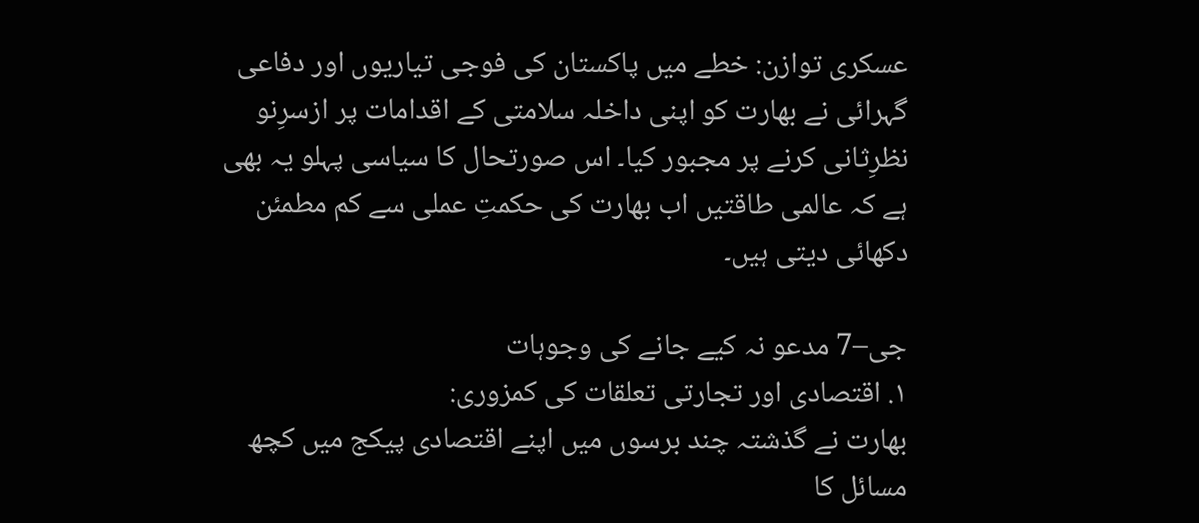عسکری توازن: خطے میں پاکستان کی فوجی تیاریوں اور دفاعی گہرائی نے بھارت کو اپنی داخلہ سلامتی کے اقدامات پر ازسرِنو نظرِثانی کرنے پر مجبور کیا۔ اس صورتحال کا سیاسی پہلو یہ بھی ہے کہ عالمی طاقتیں اب بھارت کی حکمتِ عملی سے کم مطمئن دکھائی دیتی ہیں۔

جی–7 مدعو نہ کیے جانے کی وجوہات
۱. اقتصادی اور تجارتی تعلقات کی کمزوری:
بھارت نے گذشتہ چند برسوں میں اپنے اقتصادی پیکج میں کچھ مسائل کا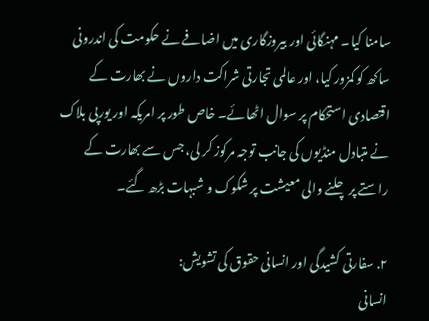سامنا کیا۔ مہنگائی اور بیروزگاری میں اضافے نے حکومت کی اندرونی ساکھ کو کمزور کیا، اور عالمی تجارتی شراکت داروں نے بھارت کے اقتصادی استحکام پر سوال اٹھائے۔ خاص طور پر امریکہ اور یورپی بلاک نے متبادل منڈیوں کی جانب توجہ مرکوز کر لی، جس سے بھارت کے راستے پر چلنے والی معیشت پر شکوک و شبہات بڑھ گئے۔

۲. سفارتی کشیدگی اور انسانی حقوق کی تشویش:
انسانی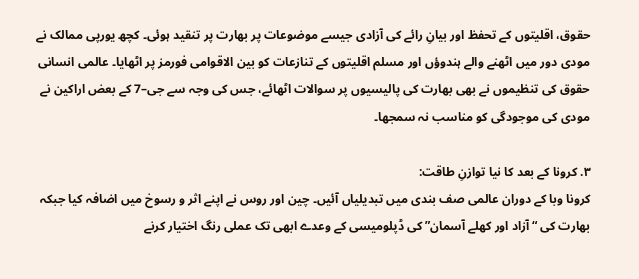حقوق، اقلیتوں کے تحفظ اور بیانِ رائے کی آزادی جیسے موضوعات پر بھارت پر تنقید ہوئی۔ کچھ یورپی ممالک نے مودی دور میں اٹھنے والے ہندوؤں اور مسلم اقلیتوں کے تنازعات کو بین الاقوامی فورمز پر اٹھایا۔ عالمی انسانی حقوق کی تنظیموں نے بھی بھارت کی پالیسیوں پر سوالات اٹھائے، جس کی وجہ سے جی–7 کے بعض اراکین نے مودی کی موجودگی کو مناسب نہ سمجھا۔

۳. کرونا کے بعد کا نیا توازنِ طاقت:
کرونا وبا کے دوران عالمی صف بندی میں تبدیلیاں آئیں۔ چین اور روس نے اپنے اثر و رسوخ میں اضافہ کیا جبکہ بھارت کی “آزاد اور کھلے آسمان” کی ڈپلومیسی کے وعدے ابھی تک عملی رنگ اختیار کرنے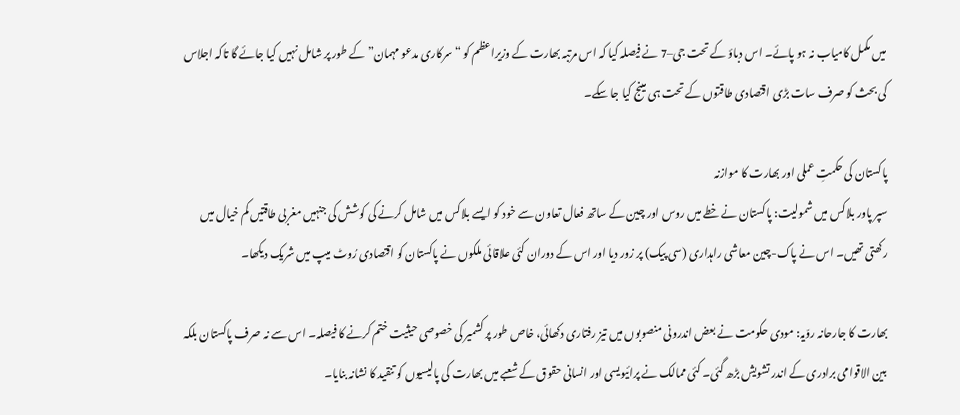میں مکمل کامیاب نہ ہو پائے۔ اس دباؤ کے تحت جی–7 نے فیصلہ کیا کہ اس مرتبہ بھارت کے وزیراعظم کو “سرکاری مدعو مہمان” کے طور پر شامل نہیں کیا جائے گا تاکہ اجلاس کی بحث کو صرف سات بڑی اقتصادی طاقتوں کے تحت ہی مینج کیا جا سکے۔

پاکستان کی حکمتِ عملی اور بھارت کا موازنہ
سپر پاور بلاکس میں شمولیت: پاکستان نے خطے میں روس اور چین کے ساتھ فعال تعاون سے خود کو ایسے بلاکس میں شامل کرنے کی کوشش کی جنہیں مغربی طاقتیں کم خیال میں رکھتی تھیں۔ اس نے پاک-چین معاشی راہداری (سی پیک) پر زور دیا اور اس کے دوران کئی علاقائی ملکوں نے پاکستان کو اقتصادی رُوٹ میپ میں شریک دیکھا۔

بھارت کا جارحانہ روّیہ: مودی حکومت نے بعض اندرونی منصوبوں میں تیز رفتاری دکھائی، خاص طور پر کشمیر کی خصوصی حیثیت ختم کرنے کا فیصلہ۔ اس سے نہ صرف پاکستان بلکہ بین الاقوامی برادری کے اندر تشویش بڑھ گئی۔ کئی ممالک نے پرائیویسی اور انسانی حقوق کے شعبے میں بھارت کی پالیسیوں کو تنقید کا نشانہ بنایا۔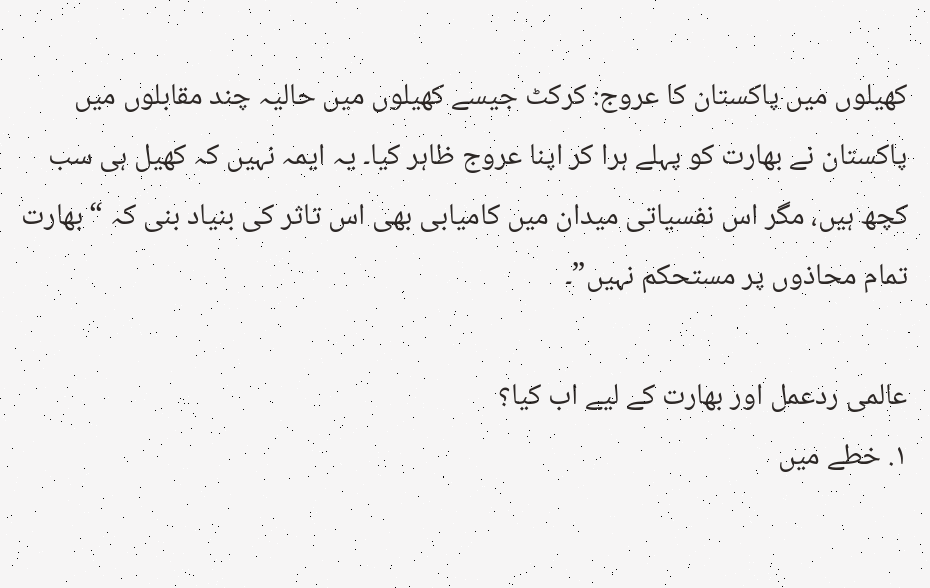کھیلوں میں پاکستان کا عروج: کرکٹ جیسے کھیلوں میں حالیہ چند مقابلوں میں پاکستان نے بھارت کو پہلے ہرا کر اپنا عروج ظاہر کیا۔ یہ ایمہ نہیں کہ کھیل ہی سب کچھ ہیں، مگر اس نفسیاتی میدان میں کامیابی بھی اس تاثر کی بنیاد بنی کہ “بھارت تمام محاذوں پر مستحکم نہیں”۔

عالمی ردعمل اور بھارت کے لیے اب کیا؟
۱. خطے میں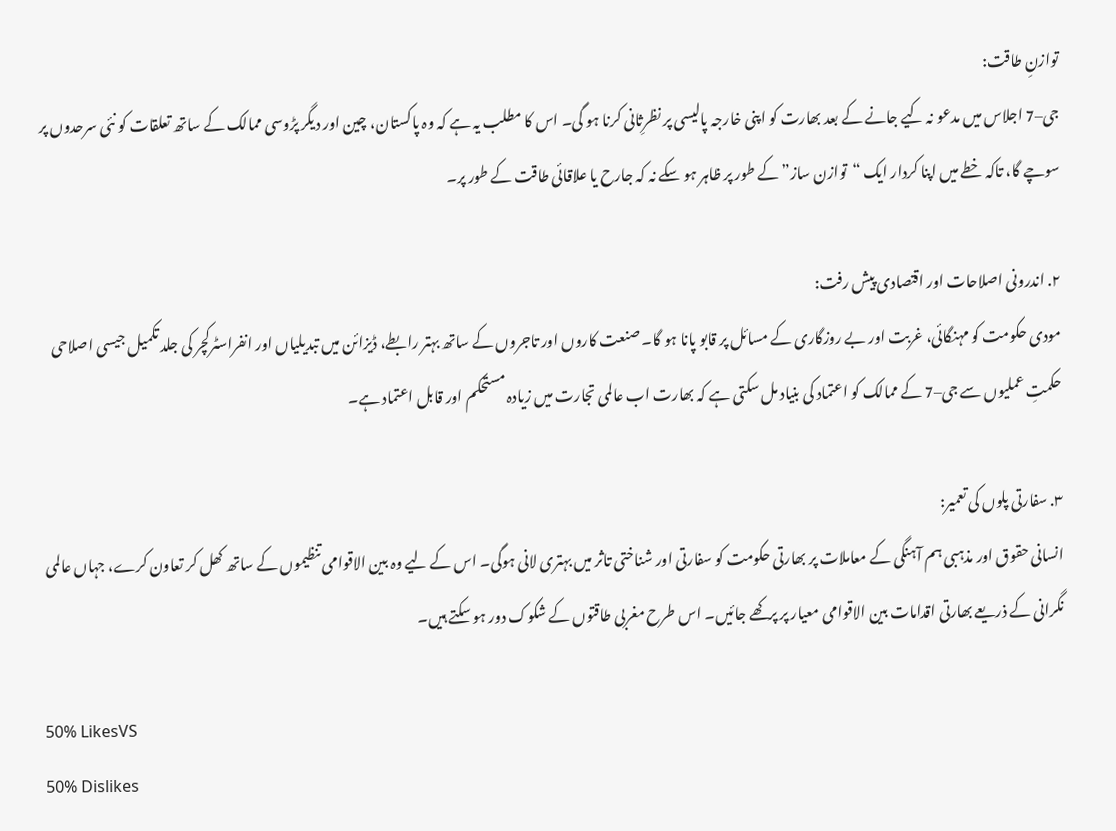توازنِ طاقت:
جی–7 اجلاس میں مدعو نہ کیے جانے کے بعد بھارت کو اپنی خارجہ پالیسی پر نظرِثانی کرنا ہو گی۔ اس کا مطلب یہ ہے کہ وہ پاکستان، چین اور دیگر پڑوسی ممالک کے ساتھ تعلقات کو نئی سرحدوں پر سوچے گا، تاکہ خطے میں اپنا کردار ایک “توازن ساز” کے طور پر ظاہر ہو سکے نہ کہ جارح یا علاقائی طاقت کے طور پر۔

۲. اندرونی اصلاحات اور اقتصادی پیش رفت:
مودی حکومت کو مہنگائی، غربت اور بے روزگاری کے مسائل پر قابو پانا ہو گا۔ صنعت کاروں اور تاجروں کے ساتھ بہتر رابطے، ڈیزائن میں تبدیلیاں اور انفراسٹرکچر کی جلد تکمیل جیسی اصلاحی حکمتِ عملیوں سے جی–7 کے ممالک کو اعتماد کی بنیاد مل سکتی ہے کہ بھارت اب عالمی تجارت میں زیادہ مستحکم اور قابل اعتماد ہے۔

۳. سفارتی پلوں کی تعمیر:
انسانی حقوق اور مذہبی ہم آہنگی کے معاملات پر بھارتی حکومت کو سفارتی اور شناختی تاثر میں بہتری لانی ہوگی۔ اس کے لیے وہ بین الاقوامی تنظیموں کے ساتھ کھل کر تعاون کرے، جہاں عالمی نگرانی کے ذریعے بھارتی اقدامات بین الاقوامی معیار پر پرکھے جائیں۔ اس طرح مغربی طاقتوں کے شکوک دور ہو سکتے ہیں۔

50% LikesVS
50% Dislikes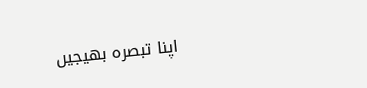اپنا تبصرہ بھیجیں